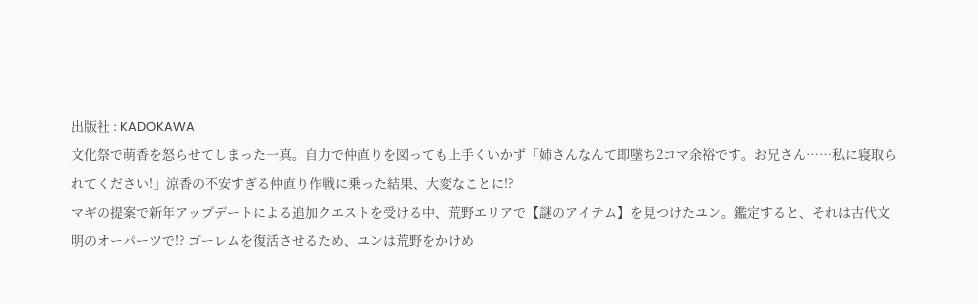出版社 : KADOKAWA
文化祭で萌香を怒らせてしまった一真。自力で仲直りを図っても上手くいかず「姉さんなんて即墜ち2コマ余裕です。お兄さん……私に寝取られてください!」涼香の不安すぎる仲直り作戦に乗った結果、大変なことに!?
マギの提案で新年アップデートによる追加クエストを受ける中、荒野エリアで【謎のアイテム】を見つけたユン。鑑定すると、それは古代文明のオーパーツで!? ゴーレムを復活させるため、ユンは荒野をかけめ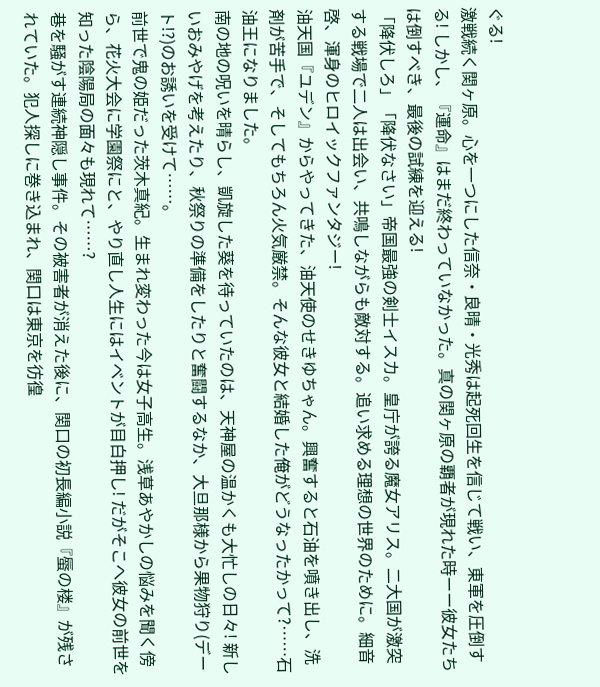ぐる!
激戦続く関ヶ原。心を一つにした信奈・良晴・光秀は起死回生を信じて戦い、東軍を圧倒する! しかし、『運命』はまだ終わっていなかった。真の関ヶ原の覇者が現れた時ーー彼女たちは倒すべき、最後の試練を迎える!
「降伏しろ」「降伏なさい」帝国最強の剣士イスカ。皇庁が誇る魔女アリス。二大国が激突する戦場で二人は出会い、共鳴しながらも敵対する。追い求める理想の世界のために。細音啓、渾身のヒロイックファンタジー!
油天国『ユデン』からやってきた、油天使のせきゆちゃん。興奮すると石油を噴き出し、洗剤が苦手で、そしてもちろん火気厳禁。そんな彼女と結婚した俺がどうなったかって?……石油王になりました。
南の地の呪いを晴らし、凱旋した葵を待っていたのは、天神屋の温かくも大忙しの日々! 新しいおみやげを考えたり、秋祭りの準備をしたりと奮闘するなか、大旦那様から果物狩り(デート!?)のお誘いを受けて……。
前世で鬼の姫だった茨木真紀。生まれ変わった今は女子高生。浅草あやかしの悩みを聞く傍ら、花火大会に学園祭にと、やり直し人生にはイベントが目白押し! だがそこへ彼女の前世を知った陰陽局の面々も現れて……?
巷を騒がす連続神隠し事件。その被害者が消えた後に、関口の初長編小説『蜃の楼』が残されていた。犯人探しに巻き込まれ、関口は東京を彷徨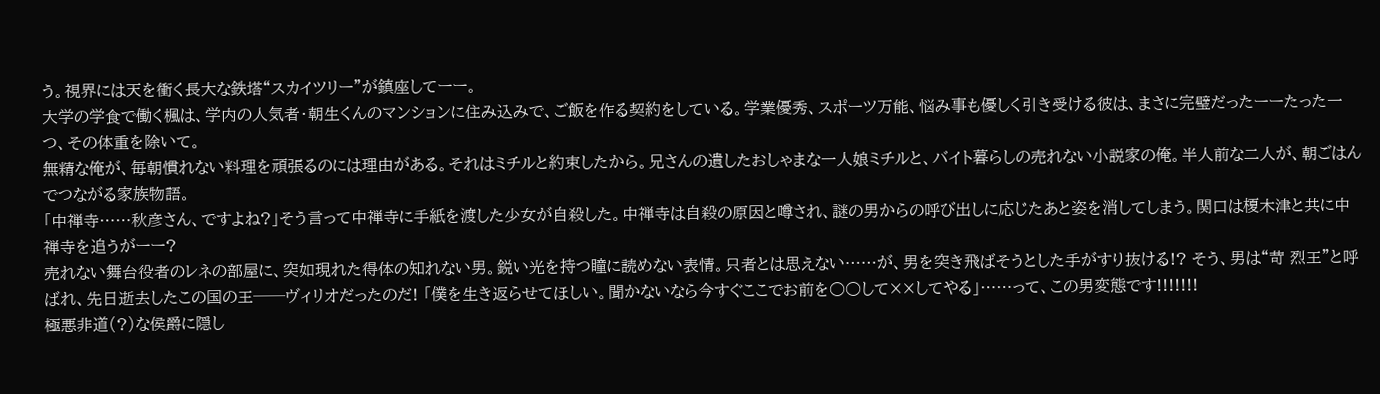う。視界には天を衝く長大な鉄塔“スカイツリー”が鎮座してーー。
大学の学食で働く楓は、学内の人気者・朝生くんのマンションに住み込みで、ご飯を作る契約をしている。学業優秀、スポーツ万能、悩み事も優しく引き受ける彼は、まさに完璧だったーーたった一つ、その体重を除いて。
無精な俺が、毎朝慣れない料理を頑張るのには理由がある。それはミチルと約束したから。兄さんの遺したおしゃまな一人娘ミチルと、バイト暮らしの売れない小説家の俺。半人前な二人が、朝ごはんでつながる家族物語。
「中禅寺……秋彦さん、ですよね?」そう言って中禅寺に手紙を渡した少女が自殺した。中禅寺は自殺の原因と噂され、謎の男からの呼び出しに応じたあと姿を消してしまう。関口は榎木津と共に中禅寺を追うがーー?
売れない舞台役者のレネの部屋に、突如現れた得体の知れない男。鋭い光を持つ瞳に読めない表情。只者とは思えない……が、男を突き飛ばそうとした手がすり抜ける!? そう、男は“苛 烈王”と呼ばれ、先日逝去したこの国の王──ヴィリオだったのだ! 「僕を生き返らせてほしい。聞かないなら今すぐここでお前を○○して××してやる」……って、この男変態です!!!!!!!
極悪非道(?)な侯爵に隠し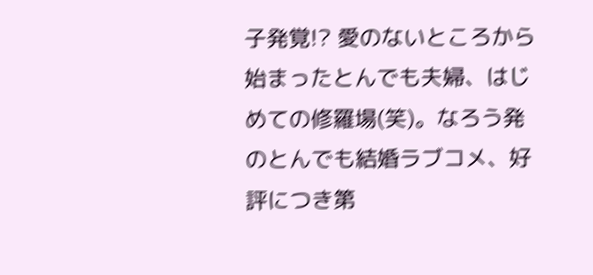子発覚!? 愛のないところから始まったとんでも夫婦、はじめての修羅場(笑)。なろう発のとんでも結婚ラブコメ、好評につき第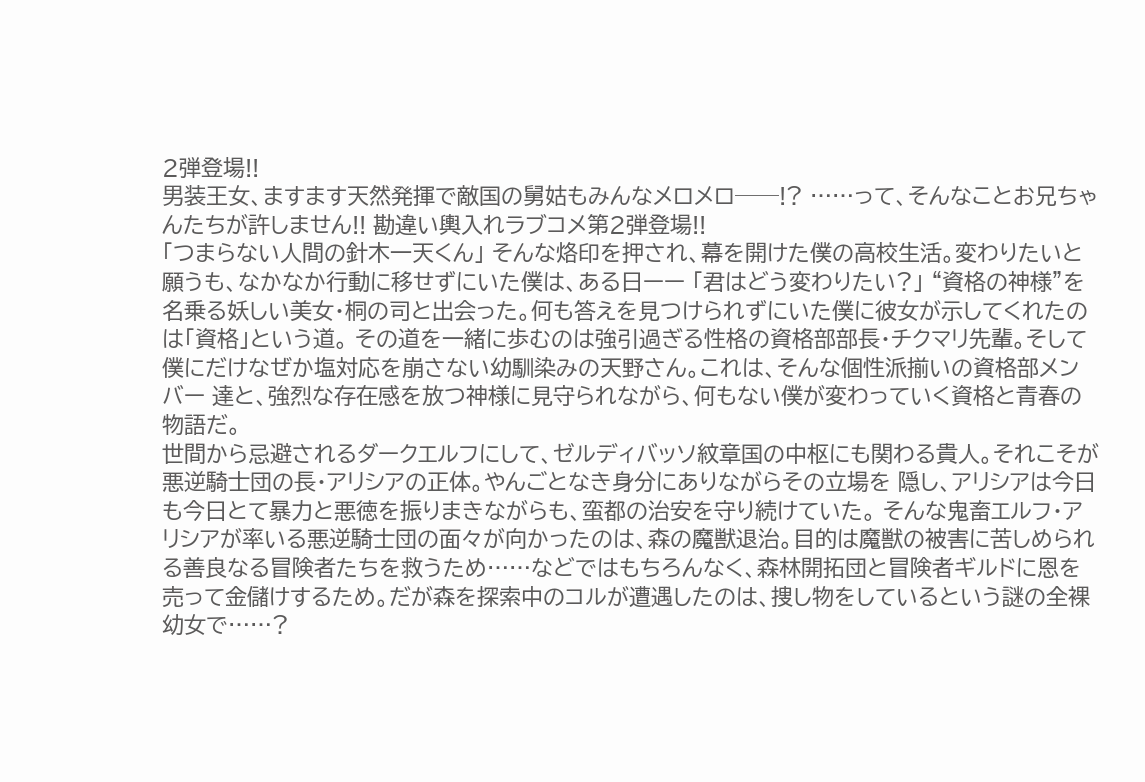2弾登場!!
男装王女、ますます天然発揮で敵国の舅姑もみんなメロメロ──!? ……って、そんなことお兄ちゃんたちが許しません!! 勘違い輿入れラブコメ第2弾登場!!
「つまらない人間の針木一天くん」 そんな烙印を押され、幕を開けた僕の高校生活。変わりたいと願うも、なかなか行動に移せずにいた僕は、ある日ーー 「君はどう変わりたい?」 “資格の神様”を名乗る妖しい美女・桐の司と出会った。何も答えを見つけられずにいた僕に彼女が示してくれたのは「資格」という道。 その道を一緒に歩むのは強引過ぎる性格の資格部部長・チクマリ先輩。そして僕にだけなぜか塩対応を崩さない幼馴染みの天野さん。これは、そんな個性派揃いの資格部メンバー 達と、強烈な存在感を放つ神様に見守られながら、何もない僕が変わっていく資格と青春の物語だ。
世間から忌避されるダークエルフにして、ゼルディバッソ紋章国の中枢にも関わる貴人。それこそが悪逆騎士団の長・アリシアの正体。やんごとなき身分にありながらその立場を 隠し、アリシアは今日も今日とて暴力と悪徳を振りまきながらも、蛮都の治安を守り続けていた。 そんな鬼畜エルフ・アリシアが率いる悪逆騎士団の面々が向かったのは、森の魔獣退治。目的は魔獣の被害に苦しめられる善良なる冒険者たちを救うため……などではもちろんなく、森林開拓団と冒険者ギルドに恩を売って金儲けするため。だが森を探索中のコルが遭遇したのは、捜し物をしているという謎の全裸幼女で……?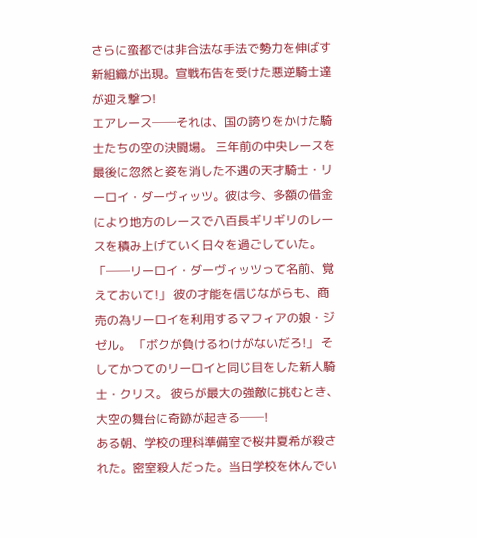さらに蛮都では非合法な手法で勢力を伸ばす新組織が出現。宣戦布告を受けた悪逆騎士達が迎え撃つ!
エアレース──それは、国の誇りをかけた騎士たちの空の決闘場。 三年前の中央レースを最後に忽然と姿を消した不遇の天才騎士・リーロイ・ダーヴィッツ。彼は今、多額の借金により地方のレースで八百長ギリギリのレースを積み上げていく日々を過ごしていた。 「──リーロイ・ダーヴィッツって名前、覚えておいて!」 彼の才能を信じながらも、商売の為リーロイを利用するマフィアの娘・ジゼル。 「ボクが負けるわけがないだろ!」 そしてかつてのリーロイと同じ目をした新人騎士・クリス。 彼らが最大の強敵に挑むとき、大空の舞台に奇跡が起きる──!
ある朝、学校の理科準備室で桜井夏希が殺された。密室殺人だった。当日学校を休んでい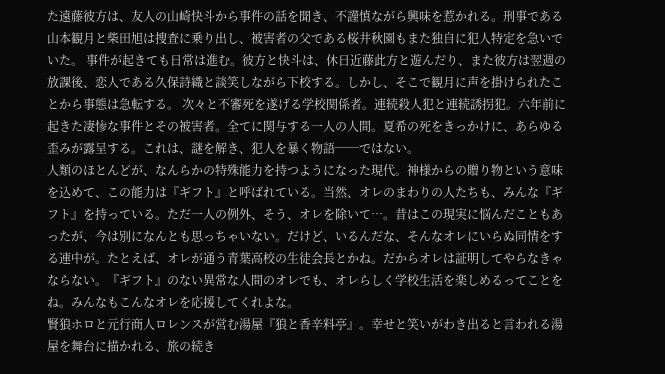た遠藤彼方は、友人の山崎快斗から事件の話を聞き、不謹慎ながら興味を惹かれる。刑事である山本観月と柴田旭は捜査に乗り出し、被害者の父である桜井秋園もまた独自に犯人特定を急いでいた。 事件が起きても日常は進む。彼方と快斗は、休日近藤此方と遊んだり、また彼方は翌週の放課後、恋人である久保詩織と談笑しながら下校する。しかし、そこで観月に声を掛けられたことから事態は急転する。 次々と不審死を遂げる学校関係者。連続殺人犯と連続誘拐犯。六年前に起きた凄惨な事件とその被害者。全てに関与する一人の人間。夏希の死をきっかけに、あらゆる歪みが露呈する。これは、謎を解き、犯人を暴く物語──ではない。
人類のほとんどが、なんらかの特殊能力を持つようになった現代。神様からの贈り物という意味を込めて、この能力は『ギフト』と呼ばれている。当然、オレのまわりの人たちも、みんな『ギフト』を持っている。ただ一人の例外、そう、オレを除いて…。昔はこの現実に悩んだこともあったが、今は別になんとも思っちゃいない。だけど、いるんだな、そんなオレにいらぬ同情をする連中が。たとえば、オレが通う青葉高校の生徒会長とかね。だからオレは証明してやらなきゃならない。『ギフト』のない異常な人間のオレでも、オレらしく学校生活を楽しめるってことをね。みんなもこんなオレを応援してくれよな。
賢狼ホロと元行商人ロレンスが営む湯屋『狼と香辛料亭』。幸せと笑いがわき出ると言われる湯屋を舞台に描かれる、旅の続き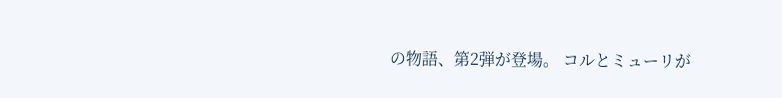の物語、第2弾が登場。 コルとミューリが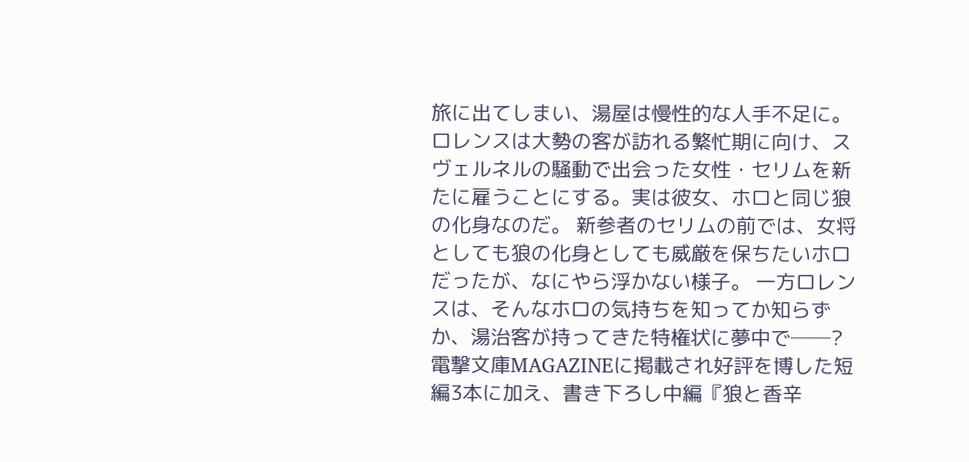旅に出てしまい、湯屋は慢性的な人手不足に。ロレンスは大勢の客が訪れる繁忙期に向け、スヴェルネルの騒動で出会った女性・セリムを新たに雇うことにする。実は彼女、ホロと同じ狼の化身なのだ。 新参者のセリムの前では、女将としても狼の化身としても威厳を保ちたいホロだったが、なにやら浮かない様子。 一方ロレンスは、そんなホロの気持ちを知ってか知らずか、湯治客が持ってきた特権状に夢中で──? 電撃文庫MAGAZINEに掲載され好評を博した短編3本に加え、書き下ろし中編『狼と香辛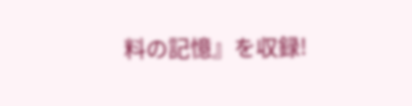料の記憶』を収録!